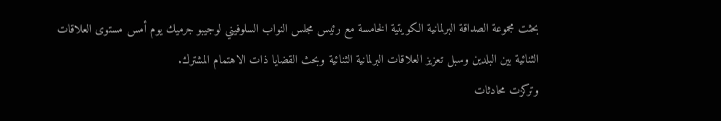بحثت مجموعة الصداقة البرلمانية الكويتية الخامسة مع رئيس مجلس النواب السلوفيني لوجيبو جرميك يوم أمس مستوى العلاقات الثنائية بين البلدين وسبل تعزيز العلاقات البرلمانية الثنائية وبحث القضايا ذات الاهتمام المشترك.
وتركزت محادثات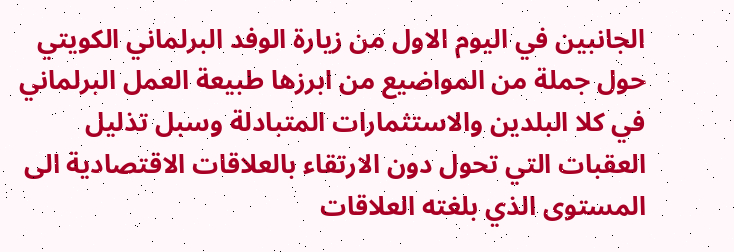الجانبين في اليوم الاول من زيارة الوفد البرلماني الكويتي حول جملة من المواضيع من ابرزها طبيعة العمل البرلماني في كلا البلدين والاستثمارات المتبادلة وسبل تذليل العقبات التي تحول دون الارتقاء بالعلاقات الاقتصادية الى المستوى الذي بلغته العلاقات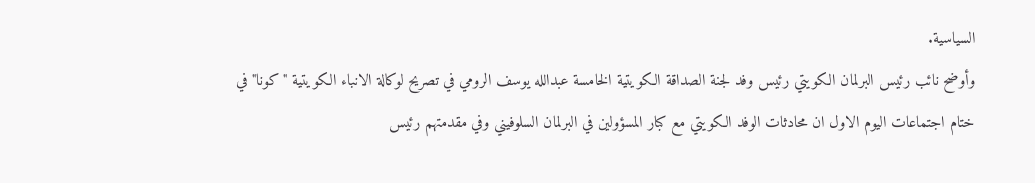السياسية.
وأوضح نائب رئيس البرلمان الكويتي رئيس وفد لجنة الصداقة الكويتية الخامسة عبدالله يوسف الرومي في تصريح لوكالة الانباء الكويتية "كونا" في ختام اجتماعات اليوم الاول ان محادثات الوفد الكويتي مع كبار المسؤولين في البرلمان السلوفيني وفي مقدمتهم رئيس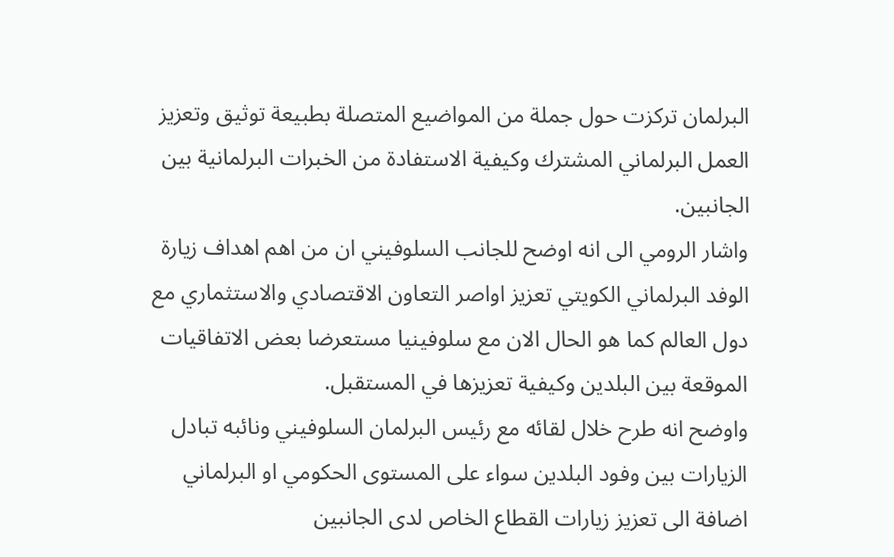البرلمان تركزت حول جملة من المواضيع المتصلة بطبيعة توثيق وتعزيز العمل البرلماني المشترك وكيفية الاستفادة من الخبرات البرلمانية بين الجانبين.
واشار الرومي الى انه اوضح للجانب السلوفيني ان من اهم اهداف زيارة الوفد البرلماني الكويتي تعزيز اواصر التعاون الاقتصادي والاستثماري مع دول العالم كما هو الحال الان مع سلوفينيا مستعرضا بعض الاتفاقيات الموقعة بين البلدين وكيفية تعزيزها في المستقبل.
واوضح انه طرح خلال لقائه مع رئيس البرلمان السلوفيني ونائبه تبادل الزيارات بين وفود البلدين سواء على المستوى الحكومي او البرلماني اضافة الى تعزيز زيارات القطاع الخاص لدى الجانبين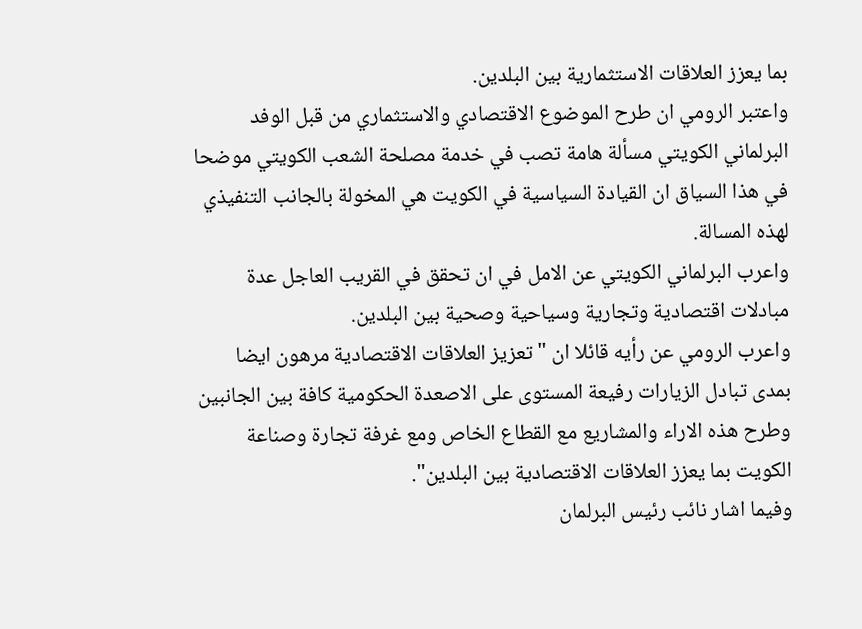بما يعزز العلاقات الاستثمارية بين البلدين.
واعتبر الرومي ان طرح الموضوع الاقتصادي والاستثماري من قبل الوفد البرلماني الكويتي مسألة هامة تصب في خدمة مصلحة الشعب الكويتي موضحا في هذا السياق ان القيادة السياسية في الكويت هي المخولة بالجانب التنفيذي لهذه المسالة.
واعرب البرلماني الكويتي عن الامل في ان تحقق في القريب العاجل عدة مبادلات اقتصادية وتجارية وسياحية وصحية بين البلدين.
واعرب الرومي عن رأيه قائلا ان "تعزيز العلاقات الاقتصادية مرهون ايضا بمدى تبادل الزيارات رفيعة المستوى على الاصعدة الحكومية كافة بين الجانبين وطرح هذه الاراء والمشاريع مع القطاع الخاص ومع غرفة تجارة وصناعة الكويت بما يعزز العلاقات الاقتصادية بين البلدين".
وفيما اشار نائب رئيس البرلمان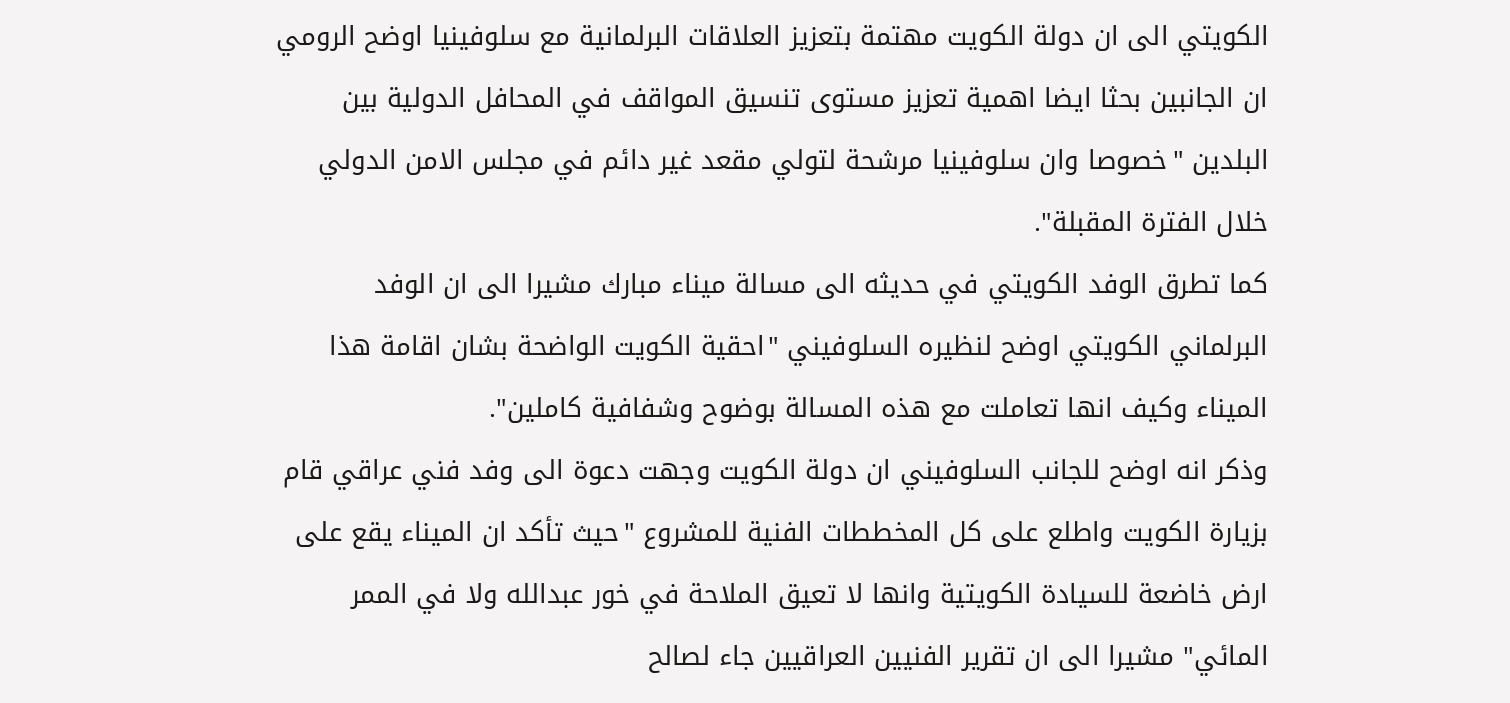الكويتي الى ان دولة الكويت مهتمة بتعزيز العلاقات البرلمانية مع سلوفينيا اوضح الرومي ان الجانبين بحثا ايضا اهمية تعزيز مستوى تنسيق المواقف في المحافل الدولية بين البلدين "خصوصا وان سلوفينيا مرشحة لتولي مقعد غير دائم في مجلس الامن الدولي خلال الفترة المقبلة".
كما تطرق الوفد الكويتي في حديثه الى مسالة ميناء مبارك مشيرا الى ان الوفد البرلماني الكويتي اوضح لنظيره السلوفيني "احقية الكويت الواضحة بشان اقامة هذا الميناء وكيف انها تعاملت مع هذه المسالة بوضوح وشفافية كاملين".
وذكر انه اوضح للجانب السلوفيني ان دولة الكويت وجهت دعوة الى وفد فني عراقي قام بزيارة الكويت واطلع على كل المخططات الفنية للمشروع "حيث تأكد ان الميناء يقع على ارض خاضعة للسيادة الكويتية وانها لا تعيق الملاحة في خور عبدالله ولا في الممر المائي" مشيرا الى ان تقرير الفنيين العراقيين جاء لصالح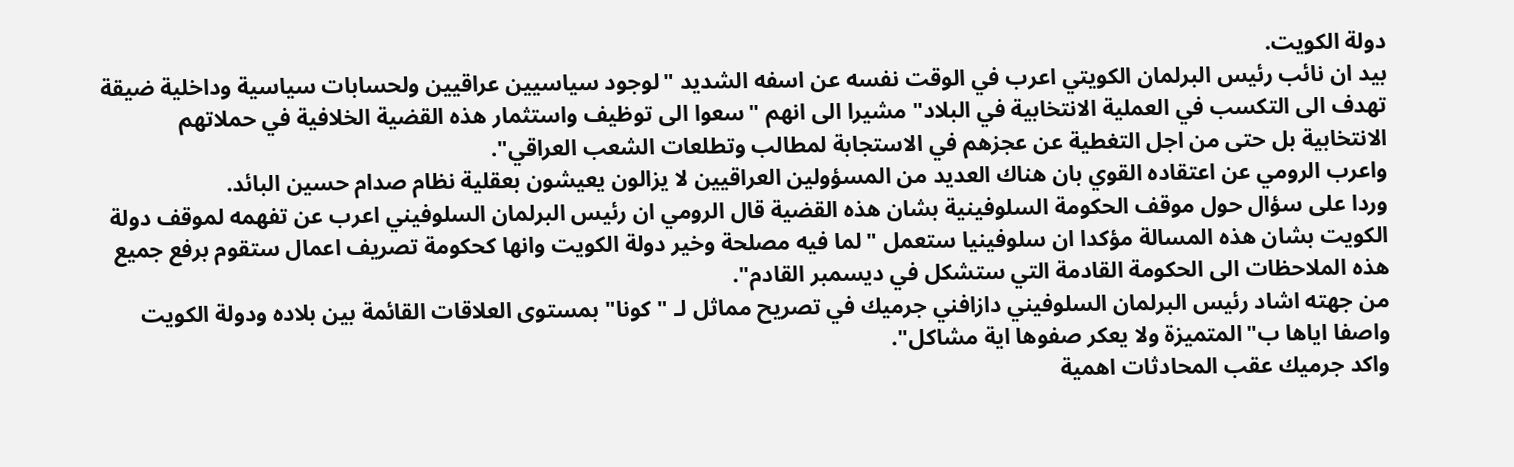دولة الكويت.
بيد ان نائب رئيس البرلمان الكويتي اعرب في الوقت نفسه عن اسفه الشديد "لوجود سياسيين عراقيين ولحسابات سياسية وداخلية ضيقة تهدف الى التكسب في العملية الانتخابية في البلاد" مشيرا الى انهم "سعوا الى توظيف واستثمار هذه القضية الخلافية في حملاتهم الانتخابية بل حتى من اجل التغطية عن عجزهم في الاستجابة لمطالب وتطلعات الشعب العراقي".
واعرب الرومي عن اعتقاده القوي بان هناك العديد من المسؤولين العراقيين لا يزالون يعيشون بعقلية نظام صدام حسين البائد.
وردا على سؤال حول موقف الحكومة السلوفينية بشان هذه القضية قال الرومي ان رئيس البرلمان السلوفيني اعرب عن تفهمه لموقف دولة الكويت بشان هذه المسالة مؤكدا ان سلوفينيا ستعمل "لما فيه مصلحة وخير دولة الكويت وانها كحكومة تصريف اعمال ستقوم برفع جميع هذه الملاحظات الى الحكومة القادمة التي ستشكل في ديسمبر القادم".
من جهته اشاد رئيس البرلمان السلوفيني دازافني جرميك في تصريح مماثل لـ "كونا" بمستوى العلاقات القائمة بين بلاده ودولة الكويت واصفا اياها ب"المتميزة ولا يعكر صفوها اية مشاكل".
واكد جرميك عقب المحادثات اهمية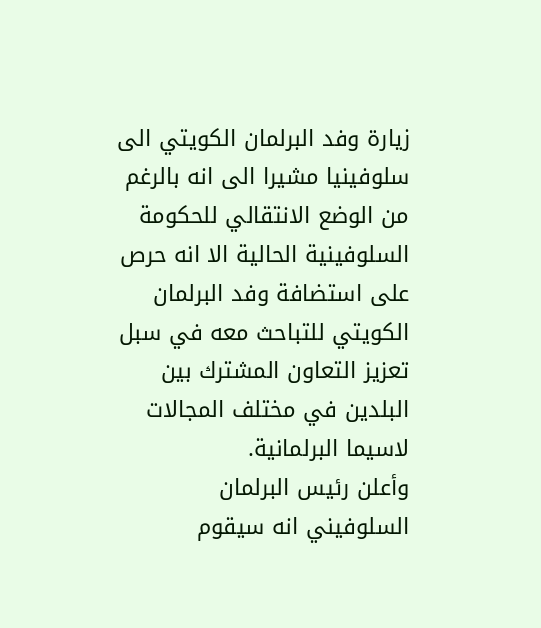زيارة وفد البرلمان الكويتي الى سلوفينيا مشيرا الى انه بالرغم من الوضع الانتقالي للحكومة السلوفينية الحالية الا انه حرص على استضافة وفد البرلمان الكويتي للتباحث معه في سبل تعزيز التعاون المشترك بين البلدين في مختلف المجالات لاسيما البرلمانية.
وأعلن رئيس البرلمان السلوفيني انه سيقوم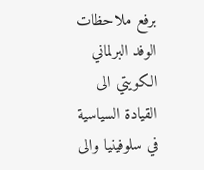برفع ملاحظات الوفد البرلماني الكويتي الى القيادة السياسية في سلوفينيا والى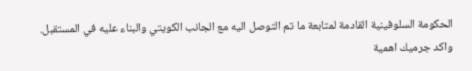الحكومة السلوفينية القادمة لمتابعة ما تم التوصل اليه مع الجانب الكويتي والبناء عليه في المستقبل.
واكد جرميك اهمية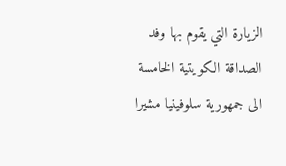الزيارة التي يقوم بها وفد الصداقة الكويتية الخامسة الى جمهورية سلوفينيا مشيرا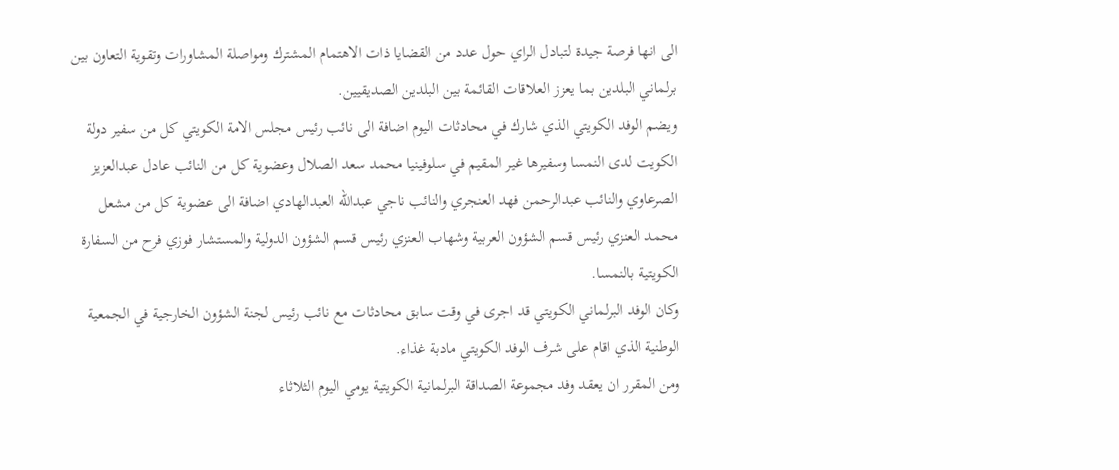الى انها فرصة جيدة لتبادل الراي حول عدد من القضايا ذات الاهتمام المشترك ومواصلة المشاورات وتقوية التعاون بين برلماني البلدين بما يعزز العلاقات القائمة بين البلدين الصديقيين.
ويضم الوفد الكويتي الذي شارك في محادثات اليوم اضافة الى نائب رئيس مجلس الامة الكويتي كل من سفير دولة الكويت لدى النمسا وسفيرها غير المقيم في سلوفينيا محمد سعد الصلال وعضوية كل من النائب عادل عبدالعزيز الصرعاوي والنائب عبدالرحمن فهد العنجري والنائب ناجي عبدالله العبدالهادي اضافة الى عضوية كل من مشعل محمد العنزي رئيس قسم الشؤون العربية وشهاب العنزي رئيس قسم الشؤون الدولية والمستشار فوزي فرح من السفارة الكويتية بالنمسا.
وكان الوفد البرلماني الكويتي قد اجرى في وقت سابق محادثات مع نائب رئيس لجنة الشؤون الخارجية في الجمعية الوطنية الذي اقام على شرف الوفد الكويتي مادبة غذاء.
ومن المقرر ان يعقد وفد مجموعة الصداقة البرلمانية الكويتية يومي اليوم الثلاثاء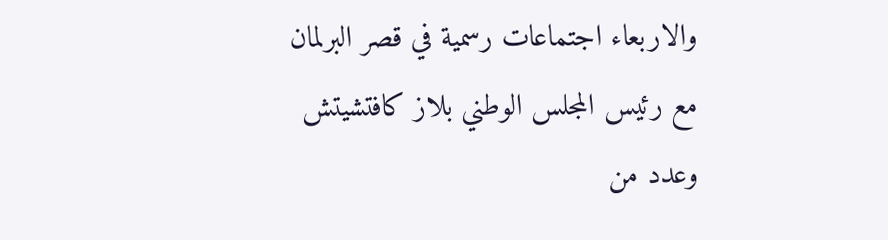والاربعاء اجتماعات رسمية في قصر البرلمان مع رئيس المجلس الوطني بلاز كافتشيتش وعدد من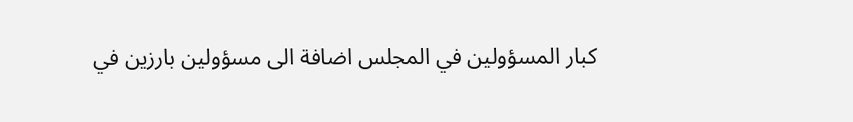كبار المسؤولين في المجلس اضافة الى مسؤولين بارزين في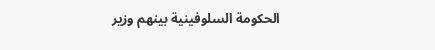الحكومة السلوفينية بينهم وزير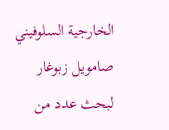الخارجية السلوفيني صامويل زبوغار لبحث عدد من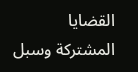القضايا المشتركة وسبل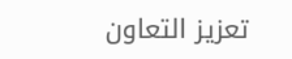تعزيز التعاون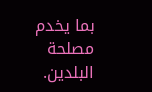بما يخدم مصلحة البلدين.